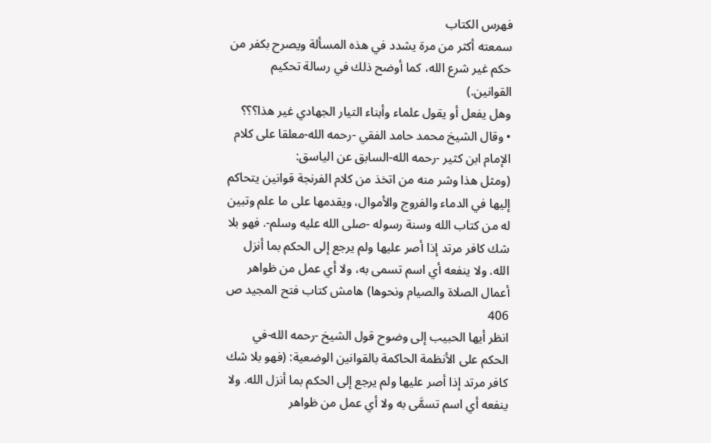فهرس الكتاب
سمعته أكثر من مرة يشدد في هذه المسألة ويصرح بكفر من حكم غير شرع الله، كما أوضح ذلك في رسالة تحكيم القوانين.)
وهل يفعل أو يقول علماء وأبناء التيار الجهادي غير هذا؟؟؟
• وقال الشيخ محمد حامد الفقي -رحمه الله-معلقا على كلام الإمام ابن كثير -رحمه الله-السابق عن الياسق:
(ومثل هذا وشر منه من اتخذ من كلام الفرنجة قوانين يتحاكم إليها في الدماء والفروج والأموال، ويقدمها على ما علم وتبين له من كتاب الله وسنة رسوله -صلى الله عليه وسلم-. فهو بلا شك كافر مرتد إذا أصر عليها ولم يرجع إلى الحكم بما أنزل الله. ولا ينفعه أي اسم تسمى به، ولا أي عمل من ظواهر أعمال الصلاة والصيام ونحوها) هامش كتاب فتح المجيد ص 406
انظر أيها الحبيب إلى وضوح قول الشيخ -رحمه الله-في الحكم على الأنظمة الحاكمة بالقوانين الوضعية: (فهو بلا شك كافر مرتد إذا أصر عليها ولم يرجع إلى الحكم بما أنزل الله. ولا ينفعه أي اسم تسمَّى به ولا أي عمل من ظواهر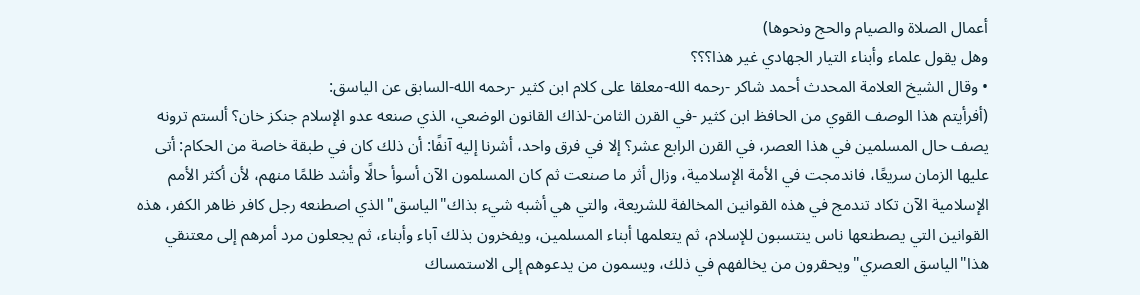أعمال الصلاة والصيام والحج ونحوها)
وهل يقول علماء وأبناء التيار الجهادي غير هذا؟؟؟
• وقال الشيخ العلامة المحدث أحمد شاكر -رحمه الله-معلقا على كلام ابن كثير -رحمه الله-السابق عن الياسق:
(أفرأيتم هذا الوصف القوي من الحافظ ابن كثير -في القرن الثامن-لذاك القانون الوضعي، الذي صنعه عدو الإسلام جنكز خان؟ ألستم ترونه يصف حال المسلمين في هذا العصر، في القرن الرابع عشر؟ إلا في فرق واحد، أشرنا إليه آنفًا: أن ذلك كان في طبقة خاصة من الحكام: أتى عليها الزمان سريعًا، فاندمجت في الأمة الإسلامية، وزال أثر ما صنعت ثم كان المسلمون الآن أسوأ حالًا وأشد ظلمًا منهم، لأن أكثر الأمم الإسلامية الآن تكاد تندمج في هذه القوانين المخالفة للشريعة، والتي هي أشبه شيء بذاك"الياسق"الذي اصطنعه رجل كافر ظاهر الكفر، هذه القوانين التي يصطنعها ناس ينتسبون للإسلام، ثم يتعلمها أبناء المسلمين، ويفخرون بذلك آباء وأبناء، ثم يجعلون مرد أمرهم إلى معتنقي هذا"الياسق العصري"ويحقرون من يخالفهم في ذلك، ويسمون من يدعوهم إلى الاستمساك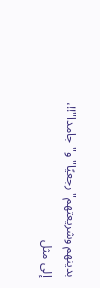بدينهم وشريعتهم"رجعيًا"و"جامدا"!!، إلى مثل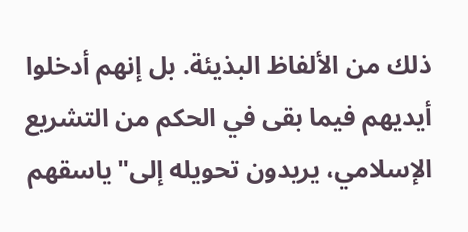ذلك من الألفاظ البذيئة. بل إنهم أدخلوا أيديهم فيما بقى في الحكم من التشريع الإسلامي، يريدون تحويله إلى"ياسقهم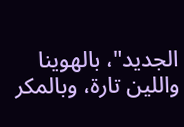الجديد"، بالهوينا واللين تارة، وبالمكر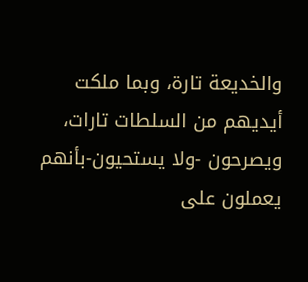والخديعة تارة، وبما ملكت أيديهم من السلطات تارات، ويصرحون -ولا يستحيون-بأنهم يعملون على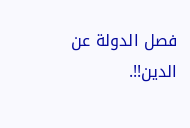فصل الدولة عن الدين!!.